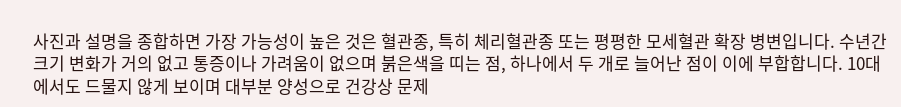사진과 설명을 종합하면 가장 가능성이 높은 것은 혈관종, 특히 체리혈관종 또는 평평한 모세혈관 확장 병변입니다. 수년간 크기 변화가 거의 없고 통증이나 가려움이 없으며 붉은색을 띠는 점, 하나에서 두 개로 늘어난 점이 이에 부합합니다. 10대에서도 드물지 않게 보이며 대부분 양성으로 건강상 문제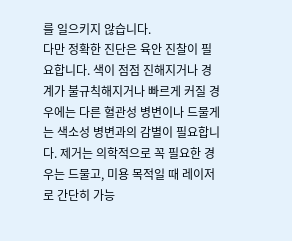를 일으키지 않습니다.
다만 정확한 진단은 육안 진찰이 필요합니다. 색이 점점 진해지거나 경계가 불규칙해지거나 빠르게 커질 경우에는 다른 혈관성 병변이나 드물게는 색소성 병변과의 감별이 필요합니다. 제거는 의학적으로 꼭 필요한 경우는 드물고, 미용 목적일 때 레이저로 간단히 가능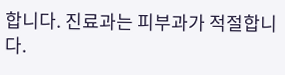합니다. 진료과는 피부과가 적절합니다.